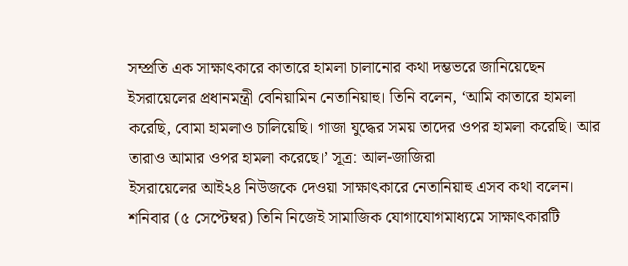সম্প্রতি এক সাক্ষাৎকারে কাতারে হামলা চালানোর কথা দম্ভভরে জানিয়েছেন ইসরায়েলের প্রধানমন্ত্রী বেনিয়ামিন নেতানিয়াহু। তিনি বলেন, ‘আমি কাতারে হামলা করেছি, বোমা হামলাও চালিয়েছি। গাজা যুদ্ধের সময় তাদের ওপর হামলা করেছি। আর তারাও আমার ওপর হামলা করেছে।’ সূত্র: আল-জাজিরা
ইসরায়েলের আই২৪ নিউজকে দেওয়া সাক্ষাৎকারে নেতানিয়াহু এসব কথা বলেন। শনিবার (৫ সেপ্টেম্বর) তিনি নিজেই সামাজিক যোগাযোগমাধ্যমে সাক্ষাৎকারটি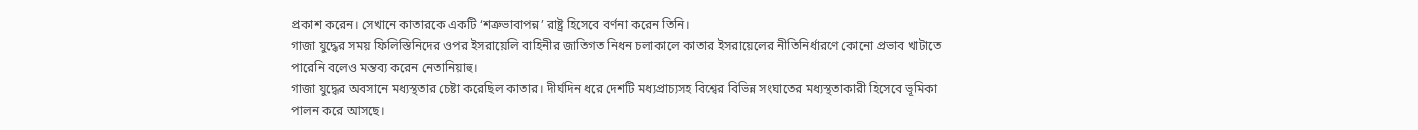প্রকাশ করেন। সেখানে কাতারকে একটি ‘শত্রুভাবাপন্ন’ রাষ্ট্র হিসেবে বর্ণনা করেন তিনি।
গাজা যুদ্ধের সময় ফিলিস্তিনিদের ওপর ইসরায়েলি বাহিনীর জাতিগত নিধন চলাকালে কাতার ইসরায়েলের নীতিনির্ধারণে কোনো প্রভাব খাটাতে পারেনি বলেও মন্তব্য করেন নেতানিয়াহু।
গাজা যুদ্ধের অবসানে মধ্যস্থতার চেষ্টা করেছিল কাতার। দীর্ঘদিন ধরে দেশটি মধ্যপ্রাচ্যসহ বিশ্বের বিভিন্ন সংঘাতের মধ্যস্থতাকারী হিসেবে ভূমিকা পালন করে আসছে।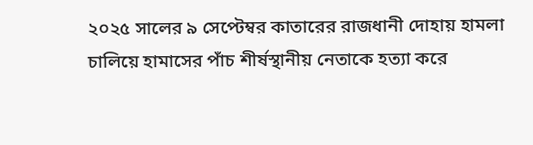২০২৫ সালের ৯ সেপ্টেম্বর কাতারের রাজধানী দোহায় হামলা চালিয়ে হামাসের পাঁচ শীর্ষস্থানীয় নেতাকে হত্যা করে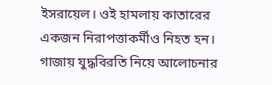ইসরায়েল। ওই হামলায় কাতারের একজন নিরাপত্তাকর্মীও নিহত হন। গাজায় যুদ্ধবিরতি নিয়ে আলোচনার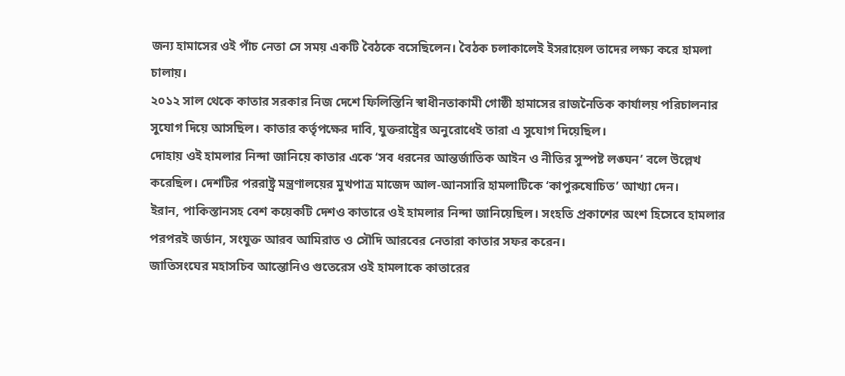জন্য হামাসের ওই পাঁচ নেতা সে সময় একটি বৈঠকে বসেছিলেন। বৈঠক চলাকালেই ইসরায়েল তাদের লক্ষ্য করে হামলা চালায়।
২০১২ সাল থেকে কাতার সরকার নিজ দেশে ফিলিস্তিনি স্বাধীনতাকামী গোষ্ঠী হামাসের রাজনৈতিক কার্যালয় পরিচালনার সুযোগ দিয়ে আসছিল। কাতার কর্তৃপক্ষের দাবি, যুক্তরাষ্ট্রের অনুরোধেই তারা এ সুযোগ দিয়েছিল।
দোহায় ওই হামলার নিন্দা জানিয়ে কাতার একে ‘সব ধরনের আন্তর্জাতিক আইন ও নীতির সুস্পষ্ট লঙ্ঘন’ বলে উল্লেখ করেছিল। দেশটির পররাষ্ট্র মন্ত্রণালয়ের মুখপাত্র মাজেদ আল-আনসারি হামলাটিকে ‘কাপুরুষোচিত’ আখ্যা দেন।
ইরান, পাকিস্তানসহ বেশ কয়েকটি দেশও কাতারে ওই হামলার নিন্দা জানিয়েছিল। সংহতি প্রকাশের অংশ হিসেবে হামলার পরপরই জর্ডান, সংযুক্ত আরব আমিরাত ও সৌদি আরবের নেতারা কাতার সফর করেন।
জাতিসংঘের মহাসচিব আন্তোনিও গুতেরেস ওই হামলাকে কাতারের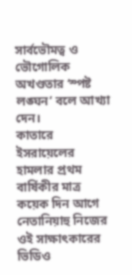সার্বভৌমত্ব ও ভৌগোলিক অখণ্ডতার ‘স্পষ্ট লঙ্ঘন’ বলে আখ্যা দেন।
কাতারে ইসরায়েলের হামলার প্রথম বার্ষিকীর মাত্র কয়েক দিন আগে নেতানিয়াহু নিজের ওই সাক্ষাৎকারের ভিডিও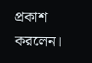প্রকাশ করলেন।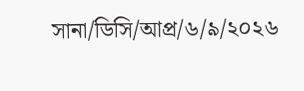সানা/ডিসি/আপ্র/৬/৯/২০২৬